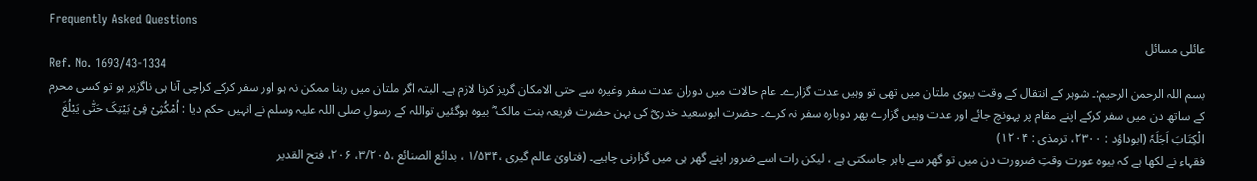Frequently Asked Questions
عائلی مسائل
Ref. No. 1693/43-1334
بسم اللہ الرحمن الرحیم:۔ شوہر کے انتقال کے وقت بیوی ملتان میں تھی تو وہیں عدت گزارے۔ عام حالات میں دوران عدت سفر وغیرہ سے حتی الامکان گریز کرنا لازم ہے۔ البتہ اگر ملتان میں رہنا ممکن نہ ہو اور سفر کرکے کراچی آنا ہی ناگزیر ہو تو کسی محرم کے ساتھ دن میں سفر کرکے اپنے مقام پر پہونچ جائے اور عدت وہیں گزارے پھر دوبارہ سفر نہ کرے۔ حضرت ابوسعید خدریؓ کی بہن حضرت فریعہ بنت مالک ؓ بیوہ ہوگئیں تواللہ کے رسولِ صلی اللہ علیہ وسلم نے انہیں حکم دیا : اُمْکُثِیْ فِیْ بَیْتِکَ حَتّٰی یَبْلُغَ الْکِتَابَ اَجَلَہٗ (ابوداؤد : ۲۳۰۰، ترمذی : ۱۲۰۴)
فقہاء نے لکھا ہے کہ بیوہ عورت وقتِ ضرورت دن میں تو گھر سے باہر جاسکتی ہے ، لیکن رات اسے ضرور اپنے گھر ہی میں گزارنی چاہیے۔ (فتاویٰ عالم گیری ،۱/۵۳۴ ، بدائع الصنائع ،۳/۲۰۵، ۲۰۶، فتح القدیر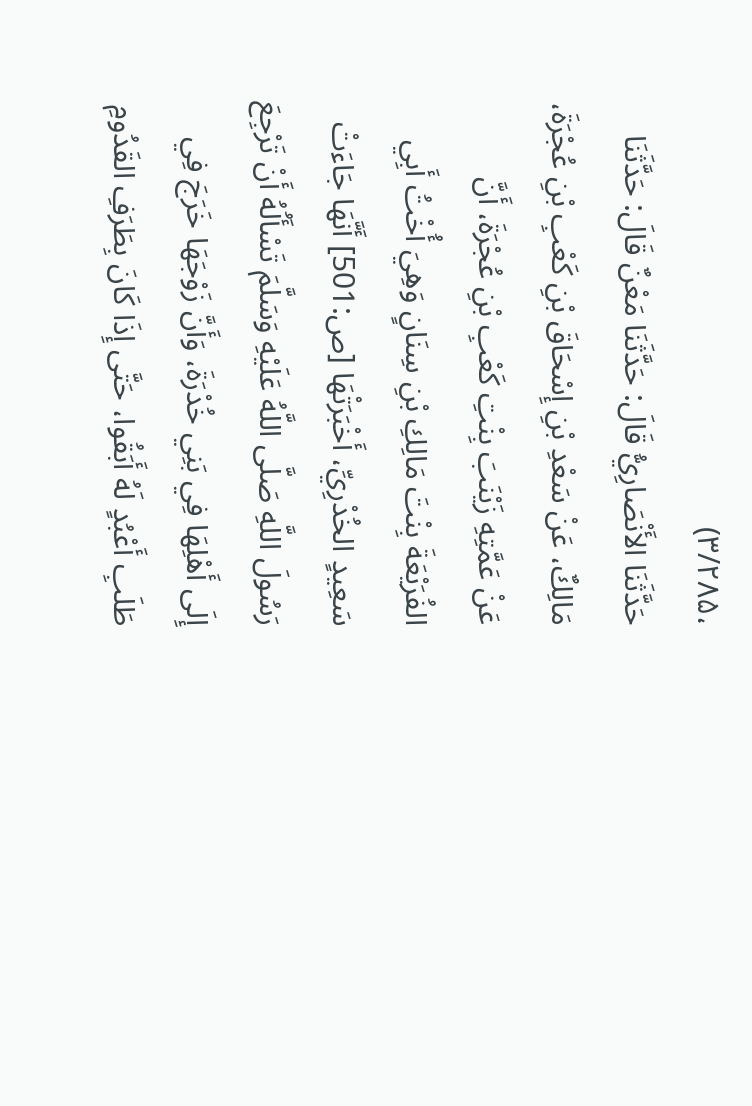،۳/۲۸۵)
حَدَّثَنَا الأَنْصَارِيُّ قَالَ: حَدَّثَنَا مَعْنٌ قَالَ: حَدَّثَنَا مَالِكٌ، عَنْ سَعْدِ بْنِ إِسْحَاقَ بْنِ كَعْبِ بْنِ عُجْرَةَ، عَنْ عَمَّتِهِ زَيْنَبَ بِنْتِ كَعْبِ بْنِ عُجْرَةَ، أَنَّ الفُرَيْعَةَ بِنْتَ مَالِكِ بْنِ سِنَانٍ وَهِيَ أُخْتُ أَبِي سَعِيدٍ الخُدْرِيِّ، أَخْبَرَتْهَا [ص:501] أَنَّهَا جَاءَتْ رَسُولَ اللَّهِ صَلَّى اللَّهُ عَلَيْهِ وَسَلَّمَ تَسْأَلُهُ أَنْ تَرْجِعَ إِلَى أَهْلِهَا فِي بَنِي خُدْرَةَ، وَأَنَّ زَوْجَهَا خَرَجَ فِي طَلَبِ أَعْبُدٍ لَهُ أَبَقُوا، حَتَّى إِذَا كَانَ بِطَرَفِ القَدُومِ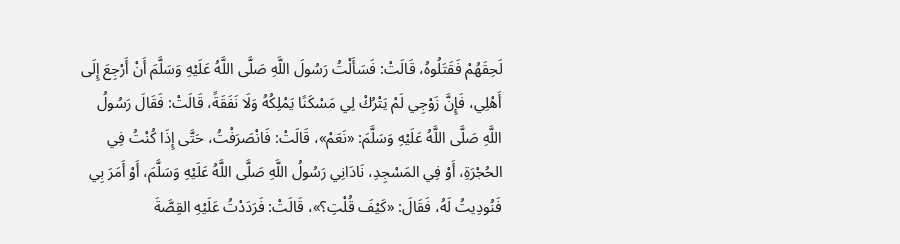لَحِقَهُمْ فَقَتَلُوهُ، قَالَتْ: فَسَأَلْتُ رَسُولَ اللَّهِ صَلَّى اللَّهُ عَلَيْهِ وَسَلَّمَ أَنْ أَرْجِعَ إِلَى أَهْلِي، فَإِنَّ زَوْجِي لَمْ يَتْرُكْ لِي مَسْكَنًا يَمْلِكُهُ وَلَا نَفَقَةً، قَالَتْ: فَقَالَ رَسُولُ اللَّهِ صَلَّى اللَّهُ عَلَيْهِ وَسَلَّمَ: «نَعَمْ»، قَالَتْ: فَانْصَرَفْتُ، حَتَّى إِذَا كُنْتُ فِي الحُجْرَةِ، أَوْ فِي المَسْجِدِ، نَادَانِي رَسُولُ اللَّهِ صَلَّى اللَّهُ عَلَيْهِ وَسَلَّمَ، أَوْ أَمَرَ بِي فَنُودِيتُ لَهُ، فَقَالَ: «كَيْفَ قُلْتِ؟»، قَالَتْ: فَرَدَدْتُ عَلَيْهِ القِصَّةَ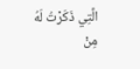الَّتِي ذَكَرْتُ لَهُ مِنْ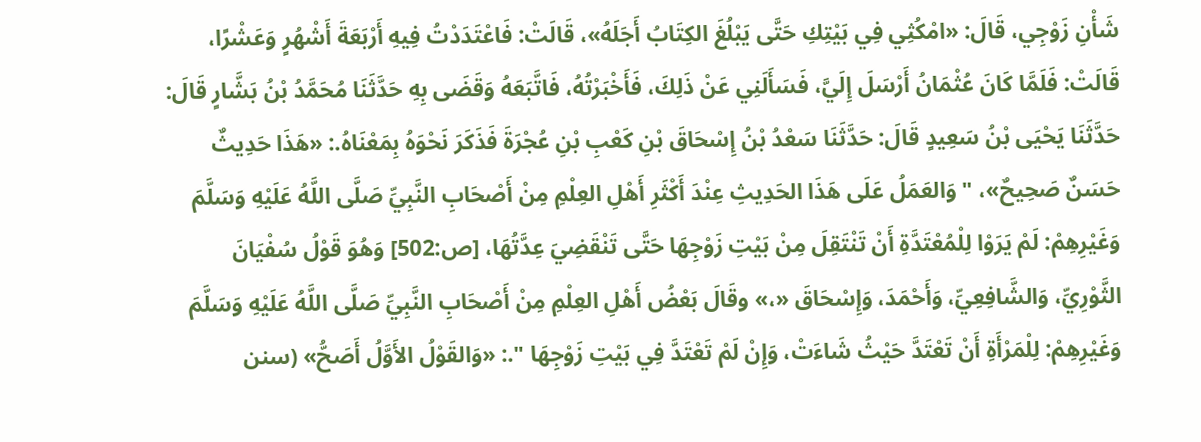شَأْنِ زَوْجِي، قَالَ: «امْكُثِي فِي بَيْتِكِ حَتَّى يَبْلُغَ الكِتَابُ أَجَلَهُ»، قَالَتْ: فَاعْتَدَدْتُ فِيهِ أَرْبَعَةَ أَشْهُرٍ وَعَشْرًا، قَالَتْ: فَلَمَّا كَانَ عُثْمَانُ أَرْسَلَ إِلَيَّ، فَسَأَلَنِي عَنْ ذَلِكَ، فَأَخْبَرْتُهُ، فَاتَّبَعَهُ وَقَضَى بِهِ حَدَّثَنَا مُحَمَّدُ بْنُ بَشَّارٍ قَالَ: حَدَّثَنَا يَحْيَى بْنُ سَعِيدٍ قَالَ: حَدَّثَنَا سَعْدُ بْنُ إِسْحَاقَ بْنِ كَعْبِ بْنِ عُجْرَةَ فَذَكَرَ نَحْوَهُ بِمَعْنَاهُ.: «هَذَا حَدِيثٌ حَسَنٌ صَحِيحٌ»، " وَالعَمَلُ عَلَى هَذَا الحَدِيثِ عِنْدَ أَكْثَرِ أَهْلِ العِلْمِ مِنْ أَصْحَابِ النَّبِيِّ صَلَّى اللَّهُ عَلَيْهِ وَسَلَّمَ وَغَيْرِهِمْ: لَمْ يَرَوْا لِلْمُعْتَدَّةِ أَنْ تَنْتَقِلَ مِنْ بَيْتِ زَوْجِهَا حَتَّى تَنْقَضِيَ عِدَّتُهَا، [ص:502] وَهُوَ قَوْلُ سُفْيَانَ الثَّوْرِيِّ، وَالشَّافِعِيِّ، وَأَحْمَدَ، وَإِسْحَاقَ «،» وقَالَ بَعْضُ أَهْلِ العِلْمِ مِنْ أَصْحَابِ النَّبِيِّ صَلَّى اللَّهُ عَلَيْهِ وَسَلَّمَ وَغَيْرِهِمْ: لِلْمَرْأَةِ أَنْ تَعْتَدَّ حَيْثُ شَاءَتْ، وَإِنْ لَمْ تَعْتَدَّ فِي بَيْتِ زَوْجِهَا ".: «وَالقَوْلُ الأَوَّلُ أَصَحُّ» (سنن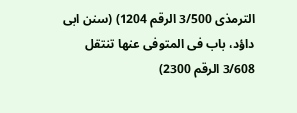الترمذی 3/500 الرقم 1204) (سنن ابی داؤد، باب فی المتوفی عنھا تنتقل 3/608 الرقم 2300)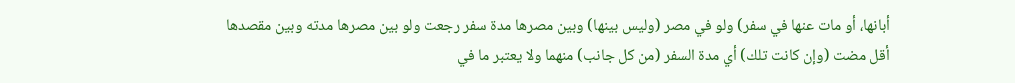أبانها، أو مات عنها في سفر) ولو في مصر (وليس بينها) وبين مصرها مدة سفر رجعت ولو بين مصرها مدته وبين مقصدها أقل مضت (وإن كانت تلك) أي مدة السفر (من كل جانب) منهما ولا يعتبر ما في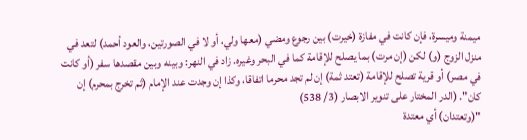ميمنة وميسرة، فإن كانت في مفازة (خيرت) بين رجوع ومضي (معها ولي، أو لا في الصورتين، والعود أحمد) لتعد في منزل الزوج (و) لكن (إن مرت) بما يصلح للإقامة كما في البحر وغيره. زاد في النهر: وبينه وبين مقصدها سفر (أو كانت في مصر) أو قرية تصلح للإقامة (تعتد ثمة) إن لم تجد محرما اتفاقا، وكذا إن وجدت عند الإمام (ثم تخرج بمحرم) إن كان". (الدر المختار علی تنویر الابصار (3/ 538)
"(وتعتدان) أي معتدة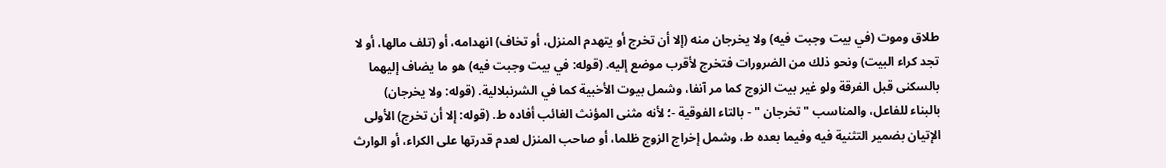طلاق وموت (في بيت وجبت فيه) ولا يخرجان منه (إلا أن تخرج أو يتهدم المنزل، أو تخاف) انهدامه، أو (تلف مالها، أو لا تجد كراء البيت) ونحو ذلك من الضرورات فتخرج لأقرب موضع إليه. (قوله: في بيت وجبت فيه) هو ما يضاف إليهما بالسكنى قبل الفرقة ولو غير بيت الزوج كما مر آنفا، وشمل بيوت الأخبية كما في الشرنبلالية. (قوله: ولا يخرجان) بالبناء للفاعل، والمناسب " تخرجان " - بالتاء الفوقية -؛ لأنه مثنى المؤنث الغائب أفاده ط. (قوله: إلا أن تخرج) الأولى الإتيان بضمير التثنية فيه وفيما بعده ط، وشمل إخراج الزوج ظلما، أو صاحب المنزل لعدم قدرتها على الكراء، أو الوارث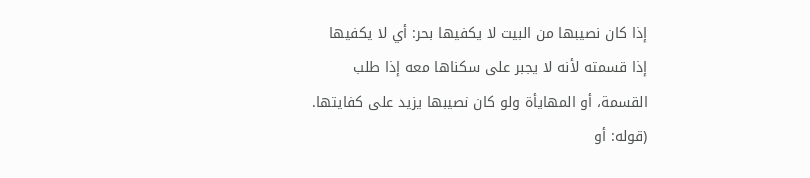إذا كان نصيبها من البيت لا يكفيها بحر: أي لا يكفيها إذا قسمته لأنه لا يجبر على سكناها معه إذا طلب القسمة، أو المهايأة ولو كان نصيبها يزيد على كفايتها. (قوله: أو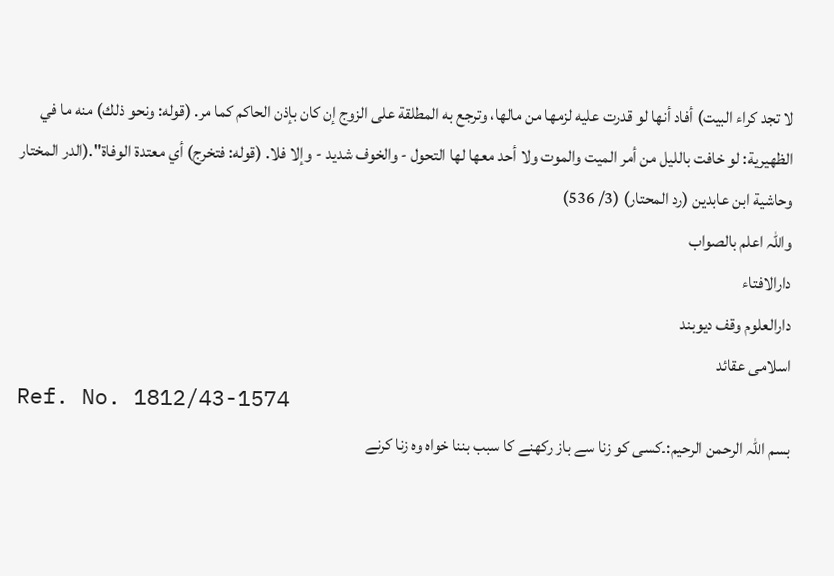لا تجد كراء البيت) أفاد أنها لو قدرت عليه لزمها من مالها، وترجع به المطلقة على الزوج إن كان بإذن الحاكم كما مر. (قوله: ونحو ذلك) منه ما في الظهيرية: لو خافت بالليل من أمر الميت والموت ولا أحد معها لها التحول - والخوف شديد - وإلا فلا. (قوله: فتخرج) أي معتدة الوفاة".(الدر المختار وحاشية ابن عابدين (رد المحتار) (3/ 536)
واللہ اعلم بالصواب
دارالافتاء
دارالعلوم وقف دیوبند
اسلامی عقائد
Ref. No. 1812/43-1574
بسم اللہ الرحمن الرحیم:۔کسی کو زنا سے باز رکھنے کا سبب بننا خواہ وہ زنا کرنے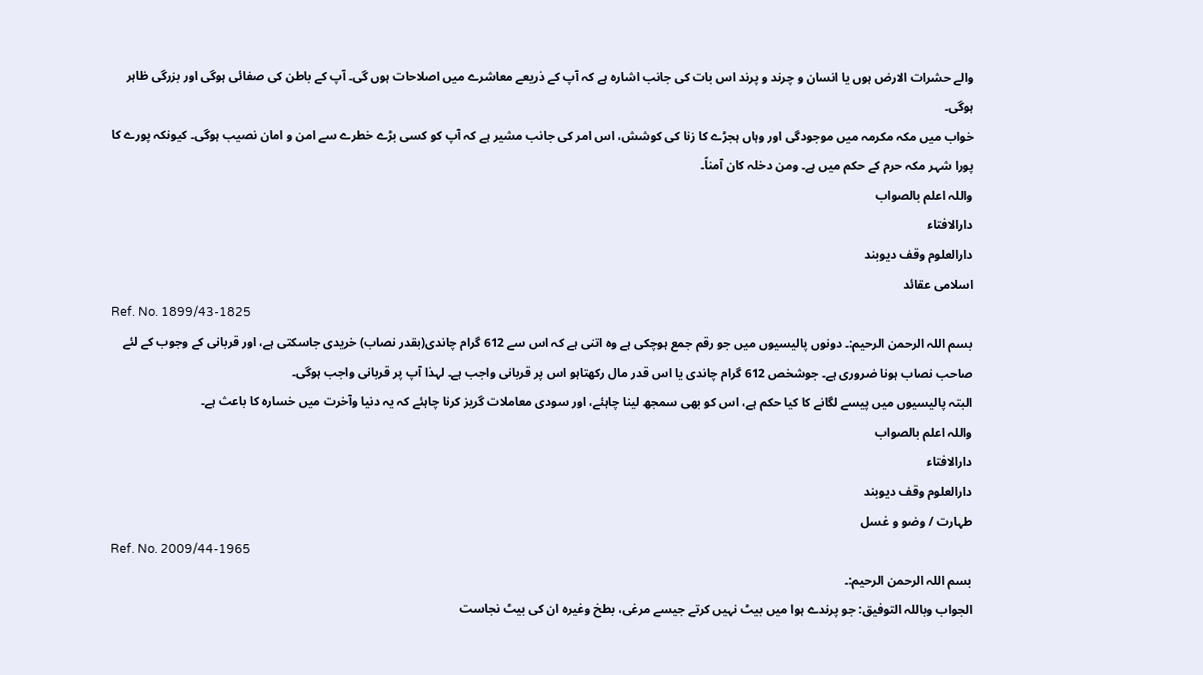والے حشرات الارض ہوں یا انسان و چرند و پرند اس بات کی جانب اشارہ ہے کہ آپ کے ذریعے معاشرے میں اصلاحات ہوں گی۔ آپ کے باطن کی صفائی ہوگی اور بزرگی ظاہر ہوگی۔
خواب میں مکہ مکرمہ میں موجودگی اور وہاں ہجڑے کا زنا کی کوشش، اس امر کی جانب مشیر ہے کہ آپ کو کسی بڑے خطرے سے امن و امان نصیب ہوگی۔ کیونکہ پورے کا پورا شہر مکہ حرم کے حکم میں ہے۔ ومن دخلہ کان آمناً۔
واللہ اعلم بالصواب
دارالافتاء
دارالعلوم وقف دیوبند
اسلامی عقائد
Ref. No. 1899/43-1825
بسم اللہ الرحمن الرحیم:۔ دونوں پالیسیوں میں جو رقم جمع ہوچکی ہے وہ اتنی ہے کہ اس سے 612 گرام چاندی(بقدر نصاب) خریدی جاسکتی ہے، اور قربانی کے وجوب کے لئے صاحب نصاب ہونا ضروری ہے۔ جوشخص 612 گرام چاندی یا اس قدر مال رکھتاہو اس پر قربانی واجب ہے۔ لہذا آپ پر قربانی واجب ہوگی۔
البتہ پالیسیوں میں پیسے لگانے کا کیا حکم ہے، اس کو بھی سمجھ لینا چاہئے، اور سودی معاملات گریز کرنا چاہئے کہ یہ دنیا وآخرت میں خسارہ کا باعث ہے۔
واللہ اعلم بالصواب
دارالافتاء
دارالعلوم وقف دیوبند
طہارت / وضو و غسل
Ref. No. 2009/44-1965
بسم اللہ الرحمن الرحیم:۔
الجواب وباللہ التوفیق: جو پرندے ہوا میں بیٹ نہیں کرتے جیسے مرغی، بطخ وغیرہ ان کی بیٹ نجاست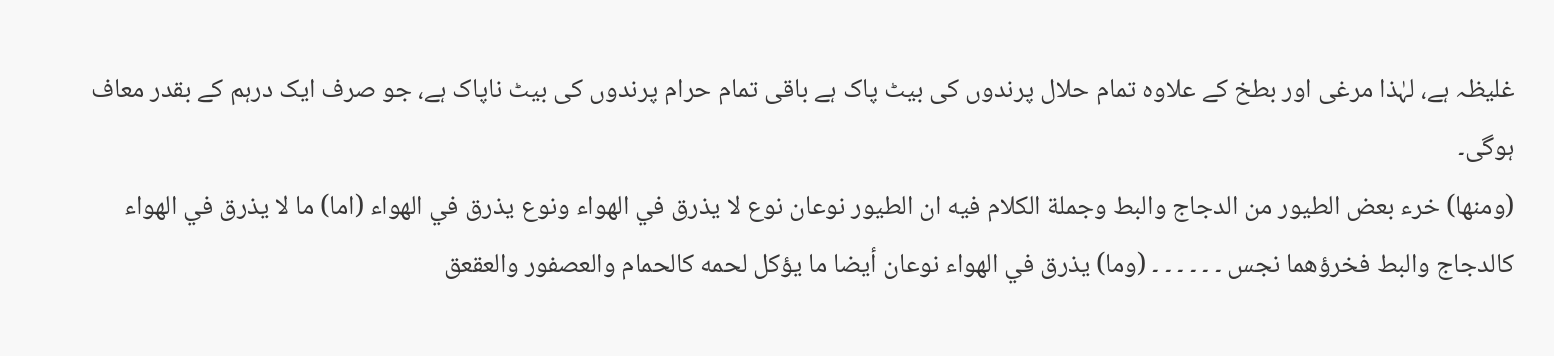غلیظہ ہے، لہٰذا مرغی اور بطخ کے علاوہ تمام حلال پرندوں کی بیٹ پاک ہے باقی تمام حرام پرندوں کی بیٹ ناپاک ہے، جو صرف ایک درہم کے بقدر معاف ہوگی۔
(ومنها) خرء بعض الطيور من الدجاج والبط وجملة الكلام فيه ان الطيور نوعان نوع لا يذرق في الهواء ونوع يذرق في الهواء (اما) ما لا يذرق في الهواء كالدجاج والبط فخرؤهما نجس ۔ ۔ ۔ ۔ ۔ ۔ (وما) يذرق في الهواء نوعان أيضا ما يؤكل لحمه كالحمام والعصفور والعقعق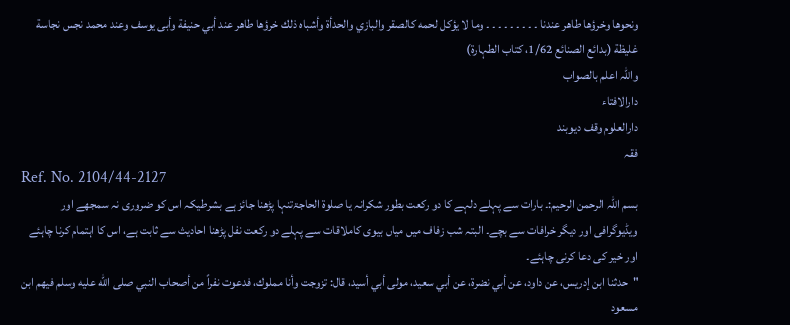ونحوها وخرؤها طاهر عندنا ۔ ۔ ۔ ۔ ۔ ۔ ۔ ۔ ۔ وما لا يؤكل لحمه كالصقر والبازي والحدأة وأشباه ذلك خرؤها طاهر عند أبي حنيفة وأبى يوسف وعند محمد نجس نجاسة غليظة (بدائع الصنائع 1/62، کتاب الطہارۃ)
واللہ اعلم بالصواب
دارالافتاء
دارالعلوم وقف دیوبند
فقہ
Ref. No. 2104/44-2127
بسم اللہ الرحمن الرحیم:۔ بارات سے پہلے دلہے کا دو رکعت بطور شکرانہ یا صلوۃ الحاجۃتنہا پڑھنا جائز ہے بشرطیکہ اس کو ضروری نہ سمجھے اور ویڈیوگرافی اور دیگر خرافات سے بچے۔ البتہ شب زفاف میں میاں بیوی کاملاقات سے پہلے دو رکعت نفل پڑھنا احادیث سے ثابت ہے، اس کا اہتمام کرنا چاہئے اور خیر کی دعا کرنی چاہئے۔
"حدثنا ابن إدريس، عن داود، عن أبي نضرة، عن أبي سعيد، مولى أبي أسيد، قال: تزوجت وأنا مملوك، فدعوت نفراً من أصحاب النبي صلى الله عليه وسلم فيهم ابن مسعود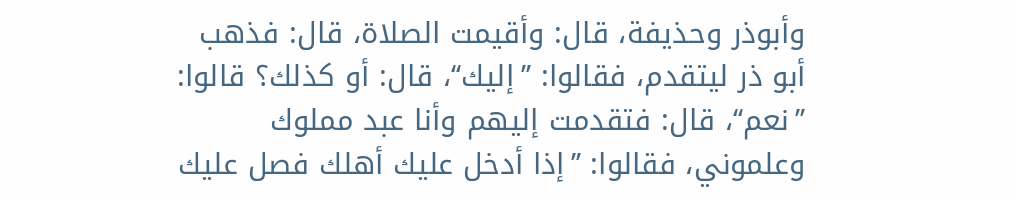وأبوذر وحذيفة، قال: وأقيمت الصلاة، قال: فذهب أبو ذر ليتقدم، فقالوا: ’’إليك‘‘، قال: أو كذلك؟ قالوا: ’’نعم‘‘، قال: فتقدمت إليهم وأنا عبد مملوك وعلموني، فقالوا: ’’إذا أدخل عليك أهلك فصل عليك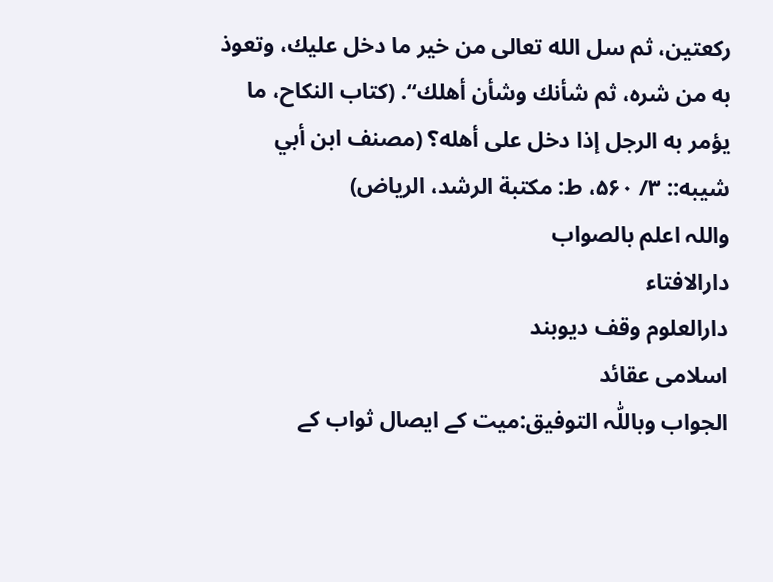ركعتين، ثم سل الله تعالى من خير ما دخل عليك، وتعوذ به من شره، ثم شأنك وشأن أهلك‘‘. (کتاب النکاح، ما يؤمر به الرجل إذا دخل على أهله؟ (مصنف ابن أبي شیبه:: ۳/ ۵۶۰، ط: مكتبة الرشد، الرياض)
واللہ اعلم بالصواب
دارالافتاء
دارالعلوم وقف دیوبند
اسلامی عقائد
الجواب وباللّٰہ التوفیق:میت کے ایصال ثواب کے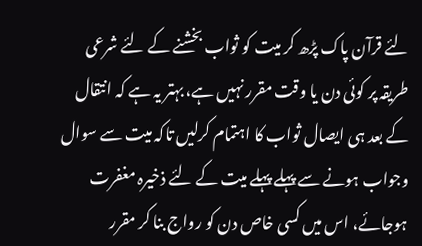لئے قرآن پاک پڑھ کر میت کو ثواب بخشنے کے لئے شرعی طریقہ پر کوئی دن یا وقت مقرر نہیں ہے، بہتر یہ ہے کہ انتقال کے بعد ہی ایصال ثواب کا اہتمام کرلیں تاکہ میت سے سوال وجواب ہونے سے پہلے پہلے میت کے لئے ذخیرہ مغفرت ہوجائے، اس میں کسی خاص دن کو رواج بنا کر مقرر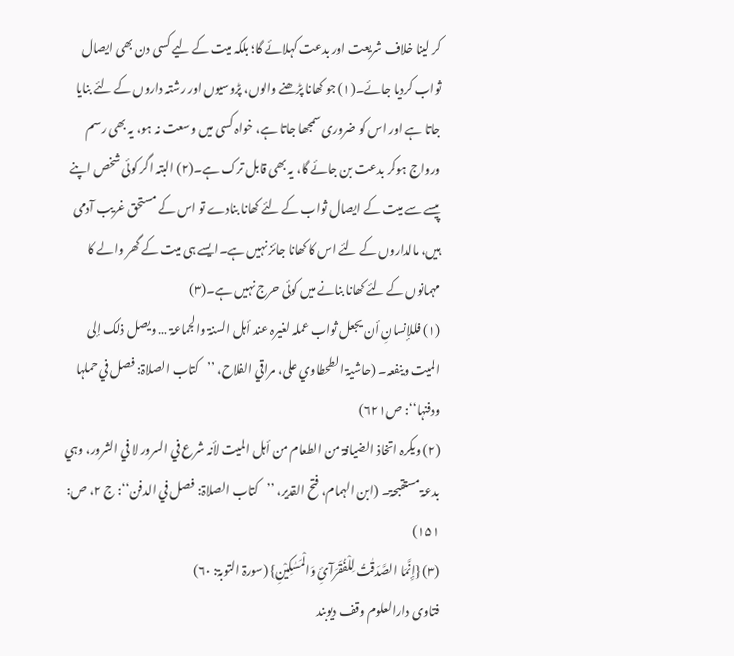کر لینا خلاف شریعت اور بدعت کہلائے گا؛ بلکہ میت کے لیے کسی دن بھی ایصال ثواب کردیا جائے۔(۱) جو کھانا پڑھنے والوں، پڑوسیوں اور رشتہ داروں کے لئے بنایا جاتا ہے اور اس کو ضروری سمجھا جاتا ہے، خواہ کسی میں وسعت نہ ہو، یہ بھی رسم ورواج ہوکر بدعت بن جائے گا، یہ بھی قابل ترک ہے۔(۲) البتہ اگر کوئی شخص اپنے پیسے سے میت کے ایصال ثواب کے لئے کھانا بنادے تو اس کے مستحق غریب آدمی ہیں، مالداروں کے لئے اس کا کھانا جائز نہیں ہے۔ایسے ہی میت کے گھر والے کا مہمانوں کے لئے کھانا بنانے میں کوئی حرج نہیں ہے۔(۳)
(۱) فللإنسانِ أن یجعل ثواب عملہ لغیرہ عند أہل السنۃ والجماعۃ … ویصل ذلک إلی المیت وینفعہ۔ (حاشیۃ الطحطاوي علی، مراقي الفلاح، ’’کتاب الصلاۃ: فصل في حملہا ودفنہا‘‘: ص۶۲۱)
(۲) ویکرہ اتخاذ الضیافۃ من الطعام من أہل المیت لأنہ شرع في السرور لا في الشرور، وہي بدعۃ مستقبحۃ۔ (ابن الہمام، فتح القدیر، ’’کتاب الصلاۃ: فصل في الدفن‘‘: ج ۲، ص: ۱۵۱)
(۳) {إِنَّمَا الصَّدَقٰتُ لِلْفُقَرَآئِ وَالْمَسٰکِیْنِ} (سورۃ التوبۃ: ۶۰)
فتاوی دارالعلوم وقف دیوبند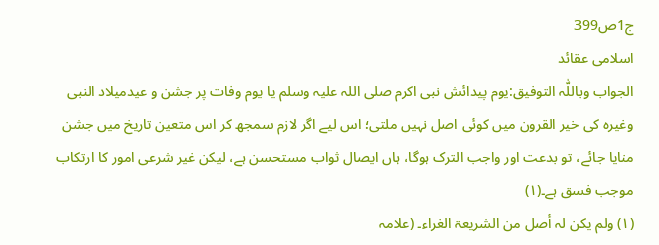ج1ص399
اسلامی عقائد
الجواب وباللّٰہ التوفیق:یوم پیدائش نبی اکرم صلی اللہ علیہ وسلم یا یوم وفات پر جشن و عیدمیلاد النبی وغیرہ کی خیر القرون میں کوئی اصل نہیں ملتی؛ اس لیے اگر لازم سمجھ کر اس متعین تاریخ میں جشن منایا جائے، تو بدعت اور واجب الترک ہوگا، ہاں ایصال ثواب مستحسن ہے، لیکن غیر شرعی امور کا ارتکاب موجب فسق ہے۔(۱)
(۱) ولم یکن لہ أصل من الشریعۃ الغراء۔ (علامہ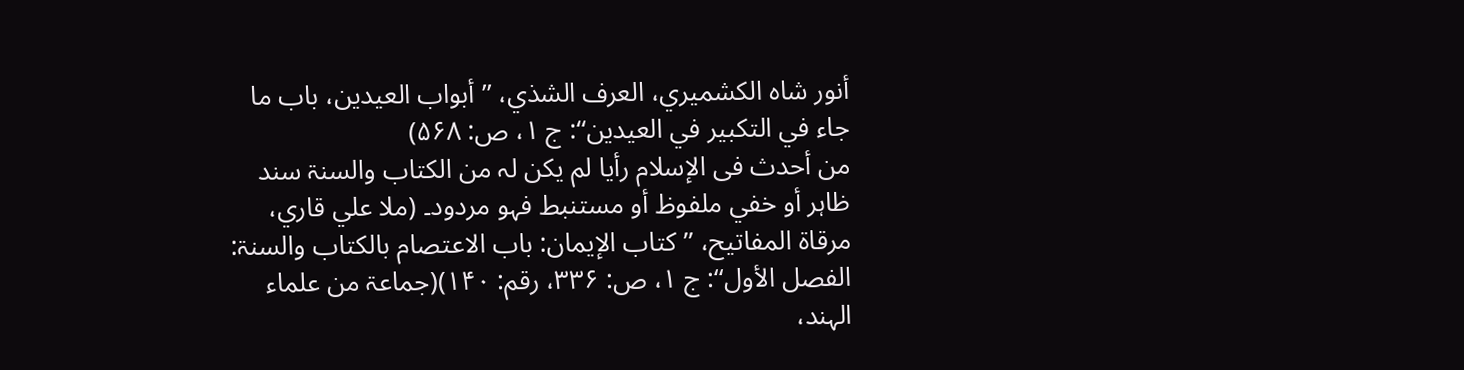أنور شاہ الکشمیري، العرف الشذي، ’’أبواب العیدین، باب ما جاء في التکبیر في العیدین‘‘: ج ۱، ص: ۵۶۸)
من أحدث فی الإسلام رأیا لم یکن لہ من الکتاب والسنۃ سند ظاہر أو خفي ملفوظ أو مستنبط فہو مردود۔ (ملا علي قاري، مرقاۃ المفاتیح، ’’کتاب الإیمان: باب الاعتصام بالکتاب والسنۃ: الفصل الأول‘‘: ج ۱، ص: ۳۳۶، رقم: ۱۴۰)(جماعۃ من علماء الہند،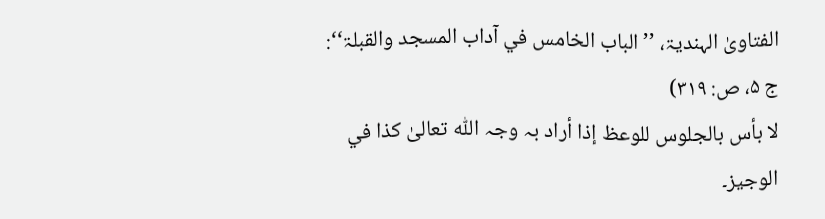الفتاویٰ الہندیۃ، ’’الباب الخامس في آداب المسجد والقبلۃ‘‘: ج ۵، ص: ۳۱۹)
لا بأس بالجلوس للوعظ إذا أراد بہ وجہ اللّٰہ تعالیٰ کذا في الوجیز۔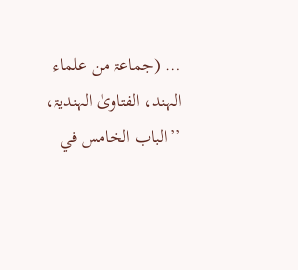… (جماعۃ من علماء الہند، الفتاویٰ الہندیۃ، ’’الباب الخامس في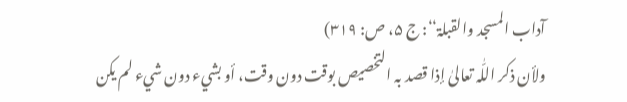آداب المسجد والقبلۃ‘‘: ج ۵، ص: ۳۱۹)
ولأن ذکر اللّٰہ تعالیٰ إذا قصد بہ التخصیص بوقت دون وقت، أو بشيء دون شيء لم یکن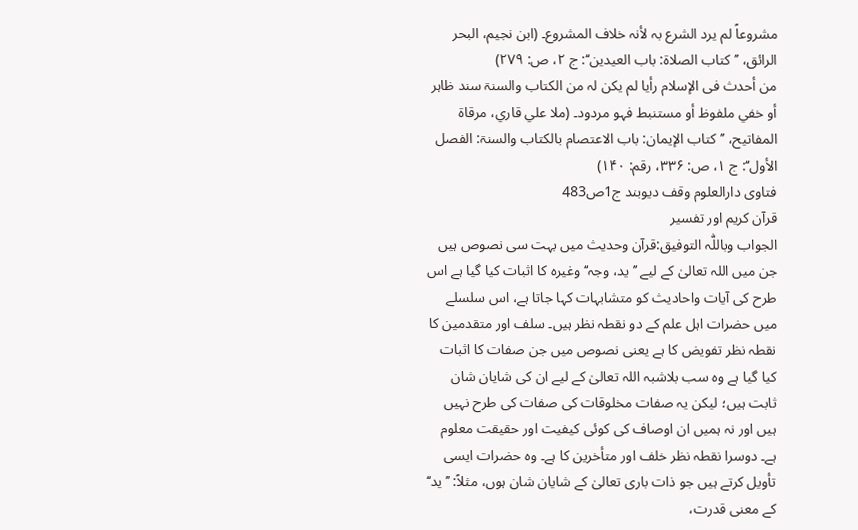مشروعاً لم یرد الشرع بہ لأنہ خلاف المشروع۔ (ابن نجیم، البحر الرائق، ’’کتاب الصلاۃ: باب العیدین‘‘: ج ۲، ص: ۲۷۹)
من أحدث فی الإسلام رأیا لم یکن لہ من الکتاب والسنۃ سند ظاہر أو خفي ملفوظ أو مستنبط فہو مردود۔ (ملا علي قاري، مرقاۃ المفاتیح، ’’کتاب الإیمان: باب الاعتصام بالکتاب والسنۃ: الفصل الأول‘‘: ج ۱، ص: ۳۳۶، رقم: ۱۴۰)
فتاوی دارالعلوم وقف دیوبند ج1ص483
قرآن کریم اور تفسیر
الجواب وباللّٰہ التوفیق:قرآن وحدیث میں بہت سی نصوص ہیں جن میں اللہ تعالیٰ کے لیے ’’ید، وجہ‘‘ وغیرہ کا اثبات کیا گیا ہے اس طرح کی آیات واحادیث کو متشابہات کہا جاتا ہے، اس سلسلے میں حضرات اہل علم کے دو نقطہ نظر ہیں۔ سلف اور متقدمین کا نقطہ نظر تفویض کا ہے یعنی نصوص میں جن صفات کا اثبات کیا گیا ہے وہ سب بلاشبہ اللہ تعالیٰ کے لیے ان کی شایان شان ثابت ہیں؛ لیکن یہ صفات مخلوقات کی صفات کی طرح نہیں ہیں اور نہ ہمیں ان اوصاف کی کوئی کیفیت اور حقیقت معلوم ہے۔ دوسرا نقطہ نظر خلف اور متأخرین کا ہے۔ وہ حضرات ایسی تأویل کرتے ہیں جو ذات باری تعالیٰ کے شایان شان ہوں، مثلاً: ’’ید‘‘ کے معنی قدرت،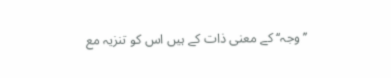’’وجہ‘‘ کے معنی ذات کے ہیں اس کو تنزیہ مع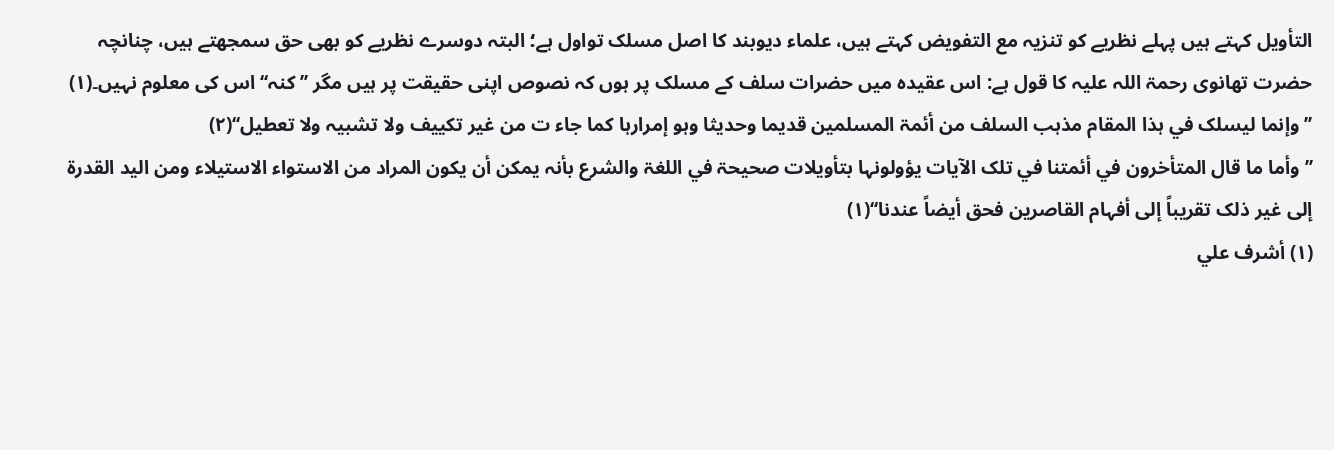التأویل کہتے ہیں پہلے نظریے کو تنزیہ مع التفویض کہتے ہیں، علماء دیوبند کا اصل مسلک تواول ہے؛ البتہ دوسرے نظریے کو بھی حق سمجھتے ہیں، چنانچہ حضرت تھانوی رحمۃ اللہ علیہ کا قول ہے: اس عقیدہ میں حضرات سلف کے مسلک پر ہوں کہ نصوص اپنی حقیقت پر ہیں مگر ’’کنہ‘‘ اس کی معلوم نہیں۔(۱)
’’وإنما لیسلک في ہذا المقام مذہب السلف من أئمۃ المسلمین قدیما وحدیثا وہو إمرارہا کما جاء ت من غیر تکییف ولا تشبیہ ولا تعطیل‘‘(۲)
’’وأما ما قال المتأخرون في أئمتنا في تلک الآیات یؤولونہا بتأویلات صحیحۃ في اللغۃ والشرع بأنہ یمکن أن یکون المراد من الاستواء الاستیلاء ومن الید القدرۃ إلی غیر ذلک تقریباً إلی أفہام القاصرین فحق أیضاً عندنا‘‘(۱)
(۱) أشرف علي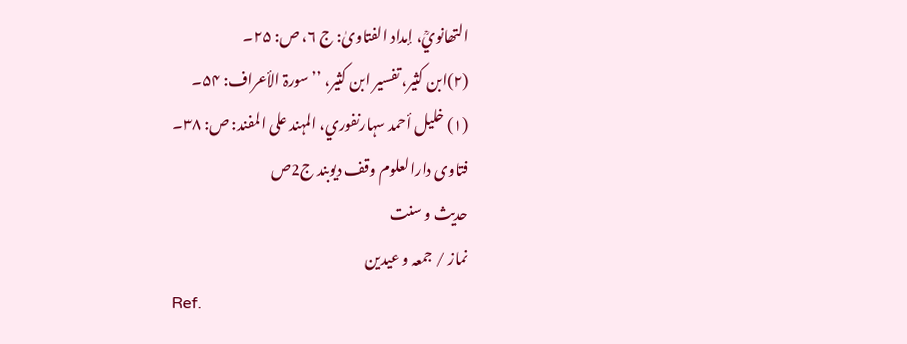التھانويؒ، إمداد الفتاویٰ: ج ۶، ص: ۲۵۔
(۲)ابن کثیر، تفسیر ابن کثیر، ’’سورۃ الأعراف: ۵۴۔
(۱) خلیل أحمد سہارنفوري، المہند علی المفند: ص: ۳۸۔
فتاوی دارالعلوم وقف دیوبند ج2ص
حدیث و سنت
نماز / جمعہ و عیدین
Ref.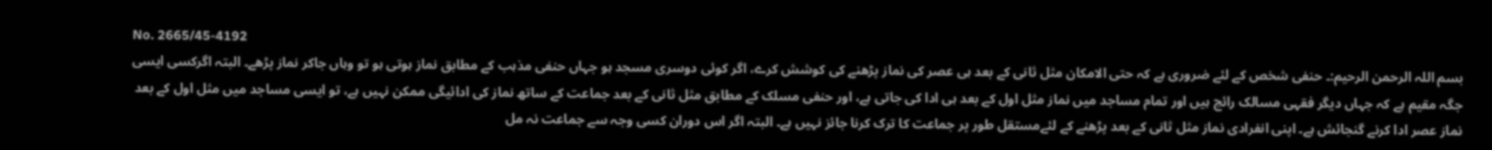No. 2665/45-4192
بسم اللہ الرحمن الرحیم:۔ حنفی شخص کے لئے ضروری ہے کہ حتی الامکان مثل ثانی کے بعد ہی عصر کی نماز پڑھنے کی کوشش کرے، اگر کوئی دوسری مسجد ہو جہاں حنفی مذہب کے مطابق نماز ہوتی ہو تو وہاں جاکر نماز پڑھے۔ البتہ اگرکسی ایسی جگہ مقیم ہے کہ جہاں دیگر فقہی مسالک رائج ہیں اور تمام مساجد میں نماز مثل اول کے بعد ہی ادا کی جاتی ہے، اور حنفی مسلک کے مطابق مثل ثانی کے بعد جماعت کے ساتھ نماز کی ادائیگی ممکن نہیں ہے، تو ایسی مساجد میں مثل اول کے بعد نماز عصر ادا کرنے گنجائش ہے۔ اپنی انفرادی نماز مثل ثانی کے بعد پڑھنے کے لئےمستقل طور پر جماعت کا ترک کرنا جائز نہیں ہے۔ البتہ اگر اس دوران کسی وجہ سے جماعت نہ مل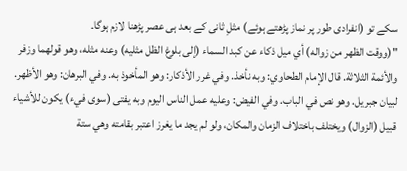سکے تو (انفرادی طور پر نماز پڑھتے ہوئے) مثلِ ثانی کے بعد ہی عصر پڑھنا لازم ہوگا۔
"(ووقت الظهر من زواله) أي ميل ذكاء عن كبد السماء (إلى بلوغ الظل مثليه) وعنه مثله، وهو قولهما وزفر والأئمة الثلاثة. قال الإمام الطحاوي: وبه نأخذ. وفي غرر الأذكار: وهو المأخوذ به. وفي البرهان: وهو الأظهر. لبيان جبريل. وهو نص في الباب. وفي الفيض: وعليه عمل الناس اليوم وبه يفتى (سوى فيء) يكون للأشياء قبيل (الزوال) ويختلف باختلاف الزمان والمكان، ولو لم يجد ما يغرز اعتبر بقامته وهي ستة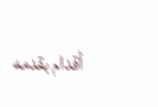أقدام بقدمه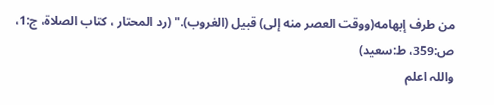من طرف إبهامه(ووقت العصر منه إلى) قبيل (الغروب)." (رد المحتار ، كتاب الصلاة، ج:1، ص:359، ط:سعيد)
واللہ اعلم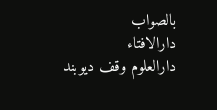بالصواب
دارالافتاء
دارالعلوم وقف دیوبند